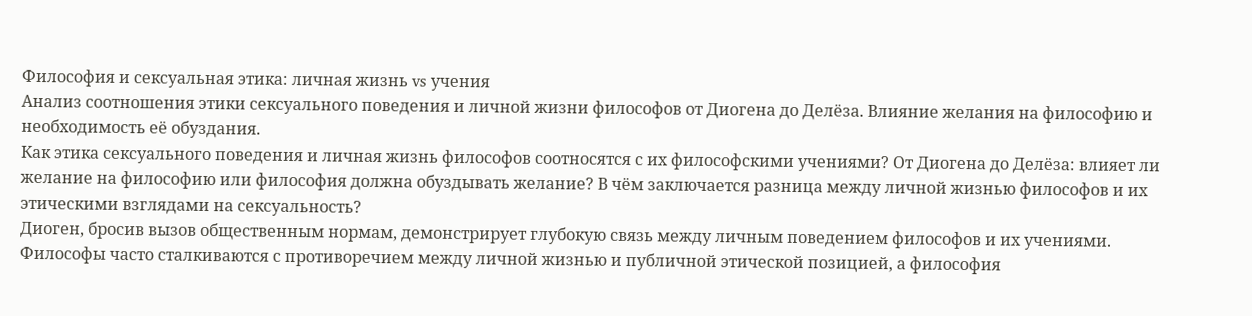Философия и сексуальная этика: личная жизнь vs учения
Анализ соотношения этики сексуального поведения и личной жизни философов от Диогена до Делёза. Влияние желания на философию и необходимость её обуздания.
Как этика сексуального поведения и личная жизнь философов соотносятся с их философскими учениями? От Диогена до Делёза: влияет ли желание на философию или философия должна обуздывать желание? В чём заключается разница между личной жизнью философов и их этическими взглядами на сексуальность?
Диоген, бросив вызов общественным нормам, демонстрирует глубокую связь между личным поведением философов и их учениями. Философы часто сталкиваются с противоречием между личной жизнью и публичной этической позицией, а философия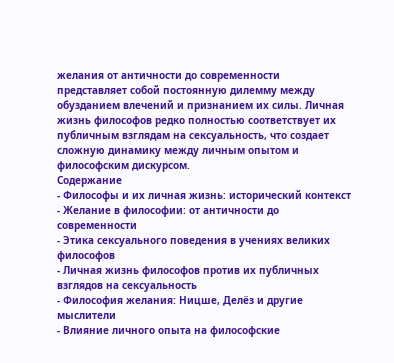желания от античности до современности представляет собой постоянную дилемму между обузданием влечений и признанием их силы. Личная жизнь философов редко полностью соответствует их публичным взглядам на сексуальность, что создает сложную динамику между личным опытом и философским дискурсом.
Содержание
- Философы и их личная жизнь: исторический контекст
- Желание в философии: от античности до современности
- Этика сексуального поведения в учениях великих философов
- Личная жизнь философов против их публичных взглядов на сексуальность
- Философия желания: Ницше, Делёз и другие мыслители
- Влияние личного опыта на философские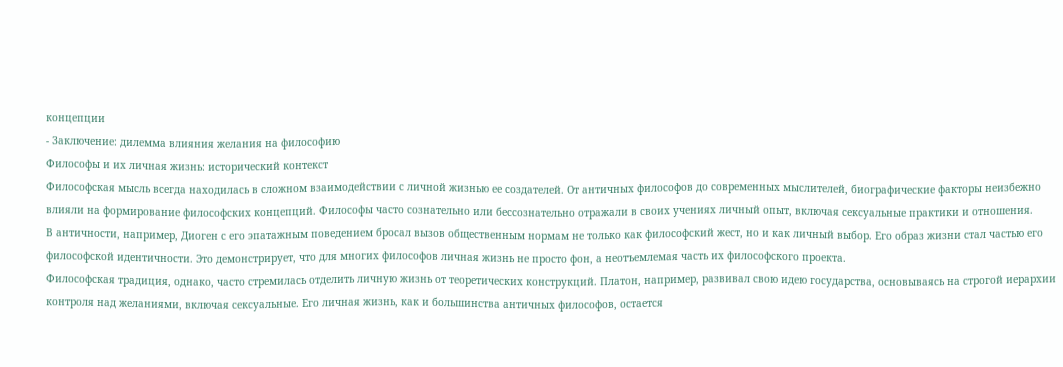концепции
- Заключение: дилемма влияния желания на философию
Философы и их личная жизнь: исторический контекст
Философская мысль всегда находилась в сложном взаимодействии с личной жизнью ее создателей. От античных философов до современных мыслителей, биографические факторы неизбежно влияли на формирование философских концепций. Философы часто сознательно или бессознательно отражали в своих учениях личный опыт, включая сексуальные практики и отношения.
В античности, например, Диоген с его эпатажным поведением бросал вызов общественным нормам не только как философский жест, но и как личный выбор. Его образ жизни стал частью его философской идентичности. Это демонстрирует, что для многих философов личная жизнь не просто фон, а неотъемлемая часть их философского проекта.
Философская традиция, однако, часто стремилась отделить личную жизнь от теоретических конструкций. Платон, например, развивал свою идею государства, основываясь на строгой иерархии контроля над желаниями, включая сексуальные. Его личная жизнь, как и большинства античных философов, остается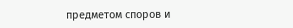предметом споров и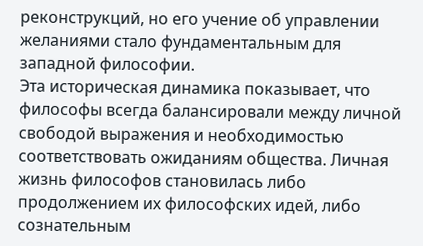реконструкций, но его учение об управлении желаниями стало фундаментальным для западной философии.
Эта историческая динамика показывает, что философы всегда балансировали между личной свободой выражения и необходимостью соответствовать ожиданиям общества. Личная жизнь философов становилась либо продолжением их философских идей, либо сознательным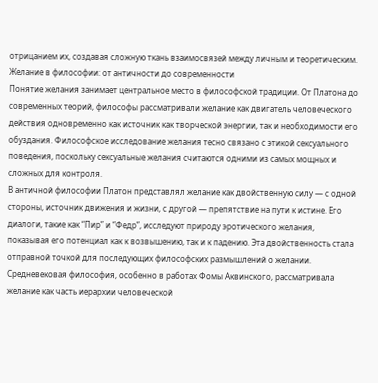отрицанием их, создавая сложную ткань взаимосвязей между личным и теоретическим.
Желание в философии: от античности до современности
Понятие желания занимает центральное место в философской традиции. От Платона до современных теорий, философы рассматривали желание как двигатель человеческого действия одновременно как источник как творческой энергии, так и необходимости его обуздания. Философское исследование желания тесно связано с этикой сексуального поведения, поскольку сексуальные желания считаются одними из самых мощных и сложных для контроля.
В античной философии Платон представлял желание как двойственную силу — с одной стороны, источник движения и жизни, с другой — препятствие на пути к истине. Его диалоги, такие как “Пир” и “Федр”, исследуют природу эротического желания, показывая его потенциал как к возвышению, так и к падению. Эта двойственность стала отправной точкой для последующих философских размышлений о желании.
Средневековая философия, особенно в работах Фомы Аквинского, рассматривала желание как часть иерархии человеческой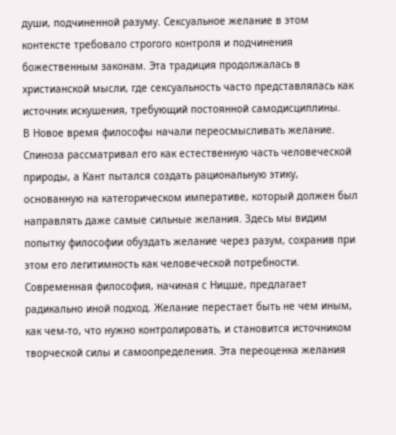души, подчиненной разуму. Сексуальное желание в этом контексте требовало строгого контроля и подчинения божественным законам. Эта традиция продолжалась в христианской мысли, где сексуальность часто представлялась как источник искушения, требующий постоянной самодисциплины.
В Новое время философы начали переосмысливать желание. Спиноза рассматривал его как естественную часть человеческой природы, а Кант пытался создать рациональную этику, основанную на категорическом императиве, который должен был направлять даже самые сильные желания. Здесь мы видим попытку философии обуздать желание через разум, сохранив при этом его легитимность как человеческой потребности.
Современная философия, начиная с Ницше, предлагает радикально иной подход. Желание перестает быть не чем иным, как чем-то, что нужно контролировать, и становится источником творческой силы и самоопределения. Эта переоценка желания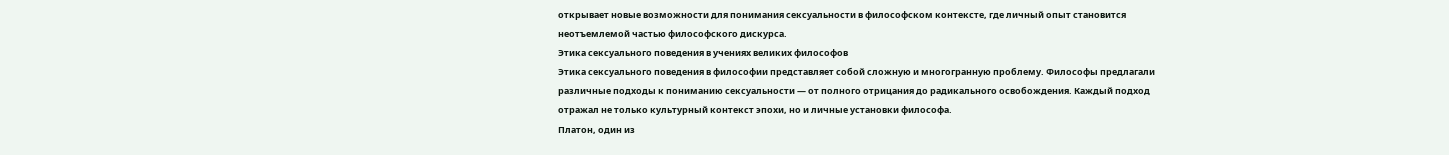открывает новые возможности для понимания сексуальности в философском контексте, где личный опыт становится неотъемлемой частью философского дискурса.
Этика сексуального поведения в учениях великих философов
Этика сексуального поведения в философии представляет собой сложную и многогранную проблему. Философы предлагали различные подходы к пониманию сексуальности — от полного отрицания до радикального освобождения. Каждый подход отражал не только культурный контекст эпохи, но и личные установки философа.
Платон, один из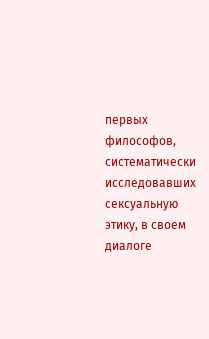первых философов, систематически исследовавших сексуальную этику, в своем диалоге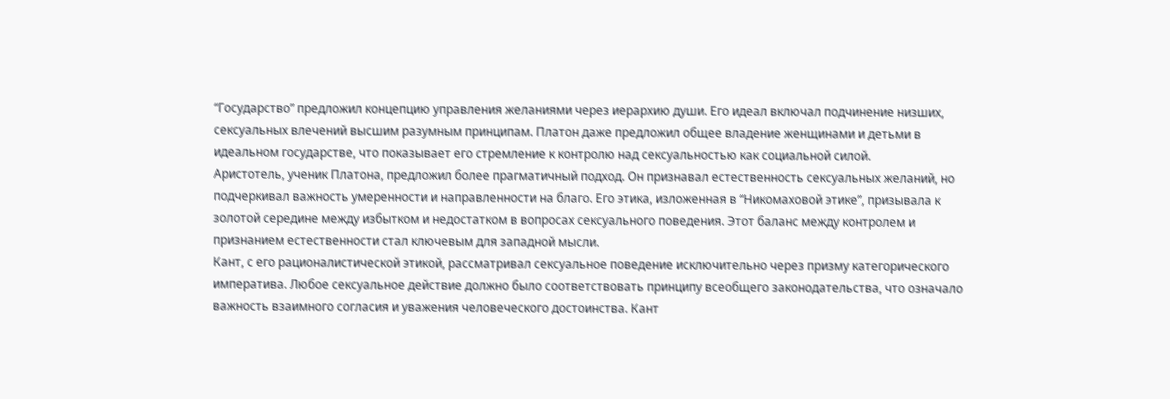“Государство” предложил концепцию управления желаниями через иерархию души. Его идеал включал подчинение низших, сексуальных влечений высшим разумным принципам. Платон даже предложил общее владение женщинами и детьми в идеальном государстве, что показывает его стремление к контролю над сексуальностью как социальной силой.
Аристотель, ученик Платона, предложил более прагматичный подход. Он признавал естественность сексуальных желаний, но подчеркивал важность умеренности и направленности на благо. Его этика, изложенная в “Никомаховой этике”, призывала к золотой середине между избытком и недостатком в вопросах сексуального поведения. Этот баланс между контролем и признанием естественности стал ключевым для западной мысли.
Кант, с его рационалистической этикой, рассматривал сексуальное поведение исключительно через призму категорического императива. Любое сексуальное действие должно было соответствовать принципу всеобщего законодательства, что означало важность взаимного согласия и уважения человеческого достоинства. Кант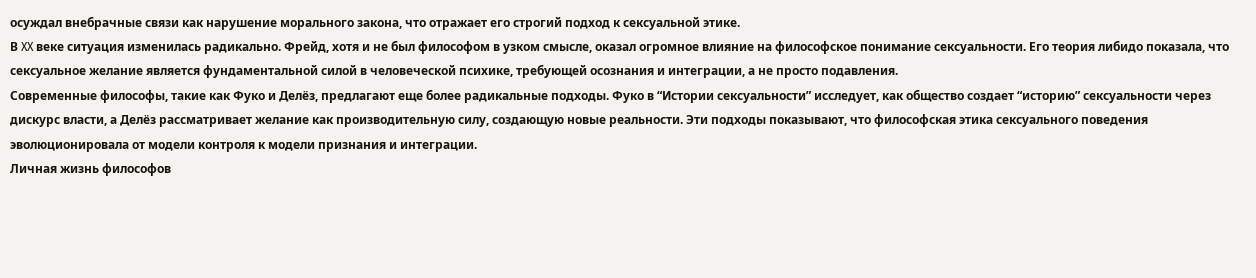осуждал внебрачные связи как нарушение морального закона, что отражает его строгий подход к сексуальной этике.
В XX веке ситуация изменилась радикально. Фрейд, хотя и не был философом в узком смысле, оказал огромное влияние на философское понимание сексуальности. Его теория либидо показала, что сексуальное желание является фундаментальной силой в человеческой психике, требующей осознания и интеграции, а не просто подавления.
Современные философы, такие как Фуко и Делёз, предлагают еще более радикальные подходы. Фуко в “Истории сексуальности” исследует, как общество создает “историю” сексуальности через дискурс власти, а Делёз рассматривает желание как производительную силу, создающую новые реальности. Эти подходы показывают, что философская этика сексуального поведения эволюционировала от модели контроля к модели признания и интеграции.
Личная жизнь философов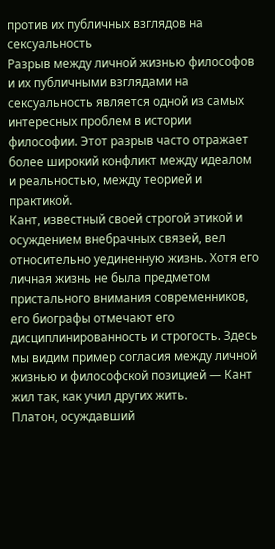против их публичных взглядов на сексуальность
Разрыв между личной жизнью философов и их публичными взглядами на сексуальность является одной из самых интересных проблем в истории философии. Этот разрыв часто отражает более широкий конфликт между идеалом и реальностью, между теорией и практикой.
Кант, известный своей строгой этикой и осуждением внебрачных связей, вел относительно уединенную жизнь. Хотя его личная жизнь не была предметом пристального внимания современников, его биографы отмечают его дисциплинированность и строгость. Здесь мы видим пример согласия между личной жизнью и философской позицией — Кант жил так, как учил других жить.
Платон, осуждавший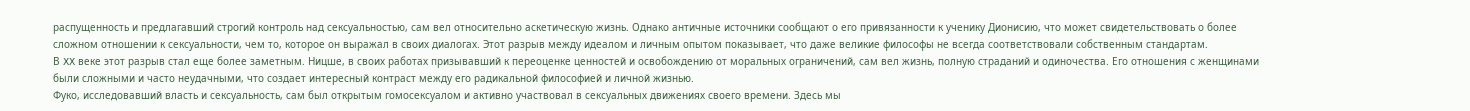распущенность и предлагавший строгий контроль над сексуальностью, сам вел относительно аскетическую жизнь. Однако античные источники сообщают о его привязанности к ученику Дионисию, что может свидетельствовать о более сложном отношении к сексуальности, чем то, которое он выражал в своих диалогах. Этот разрыв между идеалом и личным опытом показывает, что даже великие философы не всегда соответствовали собственным стандартам.
В XX веке этот разрыв стал еще более заметным. Ницше, в своих работах призывавший к переоценке ценностей и освобождению от моральных ограничений, сам вел жизнь, полную страданий и одиночества. Его отношения с женщинами были сложными и часто неудачными, что создает интересный контраст между его радикальной философией и личной жизнью.
Фуко, исследовавший власть и сексуальность, сам был открытым гомосексуалом и активно участвовал в сексуальных движениях своего времени. Здесь мы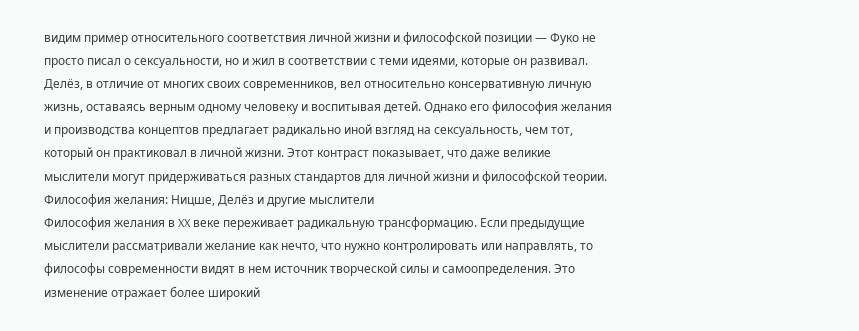видим пример относительного соответствия личной жизни и философской позиции — Фуко не просто писал о сексуальности, но и жил в соответствии с теми идеями, которые он развивал.
Делёз, в отличие от многих своих современников, вел относительно консервативную личную жизнь, оставаясь верным одному человеку и воспитывая детей. Однако его философия желания и производства концептов предлагает радикально иной взгляд на сексуальность, чем тот, который он практиковал в личной жизни. Этот контраст показывает, что даже великие мыслители могут придерживаться разных стандартов для личной жизни и философской теории.
Философия желания: Ницше, Делёз и другие мыслители
Философия желания в XX веке переживает радикальную трансформацию. Если предыдущие мыслители рассматривали желание как нечто, что нужно контролировать или направлять, то философы современности видят в нем источник творческой силы и самоопределения. Это изменение отражает более широкий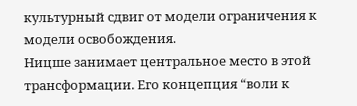культурный сдвиг от модели ограничения к модели освобождения.
Ницше занимает центральное место в этой трансформации. Его концепция “воли к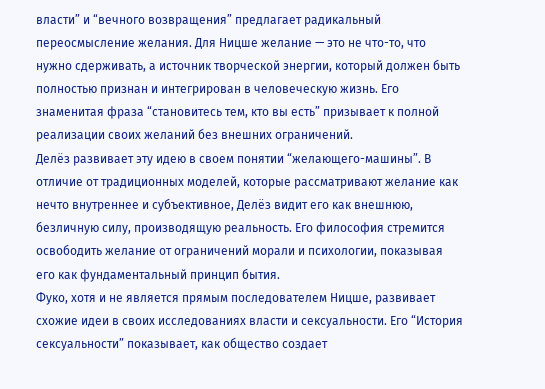власти” и “вечного возвращения” предлагает радикальный переосмысление желания. Для Ницше желание — это не что-то, что нужно сдерживать, а источник творческой энергии, который должен быть полностью признан и интегрирован в человеческую жизнь. Его знаменитая фраза “становитесь тем, кто вы есть” призывает к полной реализации своих желаний без внешних ограничений.
Делёз развивает эту идею в своем понятии “желающего-машины”. В отличие от традиционных моделей, которые рассматривают желание как нечто внутреннее и субъективное, Делёз видит его как внешнюю, безличную силу, производящую реальность. Его философия стремится освободить желание от ограничений морали и психологии, показывая его как фундаментальный принцип бытия.
Фуко, хотя и не является прямым последователем Ницше, развивает схожие идеи в своих исследованиях власти и сексуальности. Его “История сексуальности” показывает, как общество создает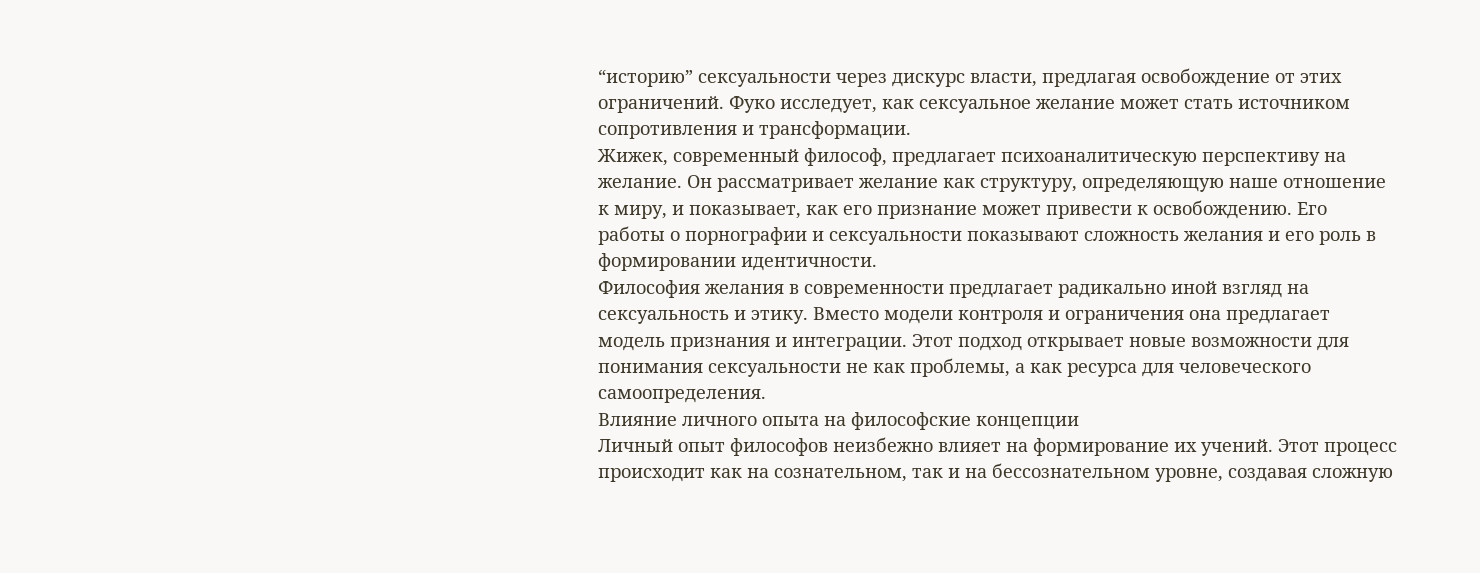“историю” сексуальности через дискурс власти, предлагая освобождение от этих ограничений. Фуко исследует, как сексуальное желание может стать источником сопротивления и трансформации.
Жижек, современный философ, предлагает психоаналитическую перспективу на желание. Он рассматривает желание как структуру, определяющую наше отношение к миру, и показывает, как его признание может привести к освобождению. Его работы о порнографии и сексуальности показывают сложность желания и его роль в формировании идентичности.
Философия желания в современности предлагает радикально иной взгляд на сексуальность и этику. Вместо модели контроля и ограничения она предлагает модель признания и интеграции. Этот подход открывает новые возможности для понимания сексуальности не как проблемы, а как ресурса для человеческого самоопределения.
Влияние личного опыта на философские концепции
Личный опыт философов неизбежно влияет на формирование их учений. Этот процесс происходит как на сознательном, так и на бессознательном уровне, создавая сложную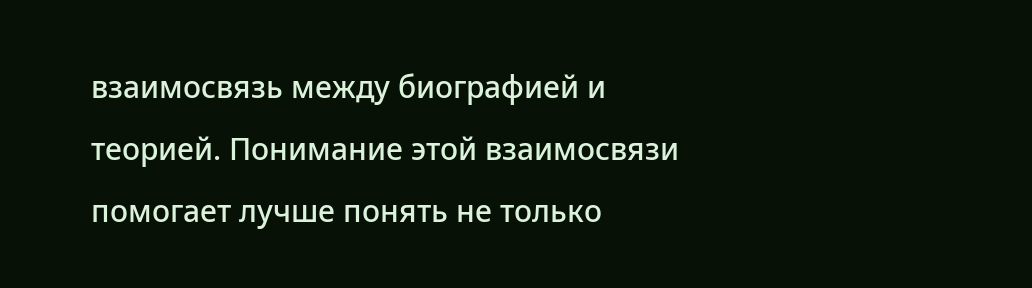взаимосвязь между биографией и теорией. Понимание этой взаимосвязи помогает лучше понять не только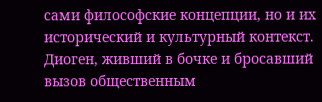сами философские концепции, но и их исторический и культурный контекст.
Диоген, живший в бочке и бросавший вызов общественным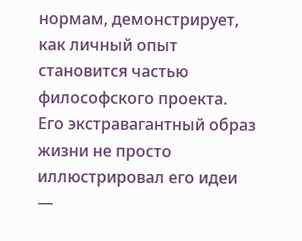нормам, демонстрирует, как личный опыт становится частью философского проекта. Его экстравагантный образ жизни не просто иллюстрировал его идеи —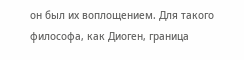он был их воплощением. Для такого философа, как Диоген, граница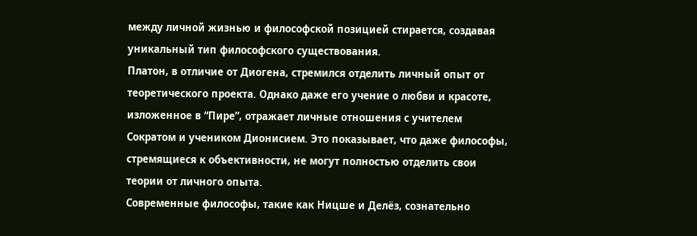между личной жизнью и философской позицией стирается, создавая уникальный тип философского существования.
Платон, в отличие от Диогена, стремился отделить личный опыт от теоретического проекта. Однако даже его учение о любви и красоте, изложенное в “Пире”, отражает личные отношения с учителем Сократом и учеником Дионисием. Это показывает, что даже философы, стремящиеся к объективности, не могут полностью отделить свои теории от личного опыта.
Современные философы, такие как Ницше и Делёз, сознательно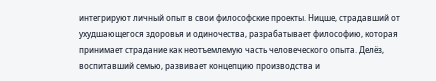интегрируют личный опыт в свои философские проекты. Ницше, страдавший от ухудшающегося здоровья и одиночества, разрабатывает философию, которая принимает страдание как неотъемлемую часть человеческого опыта. Делёз, воспитавший семью, развивает концепцию производства и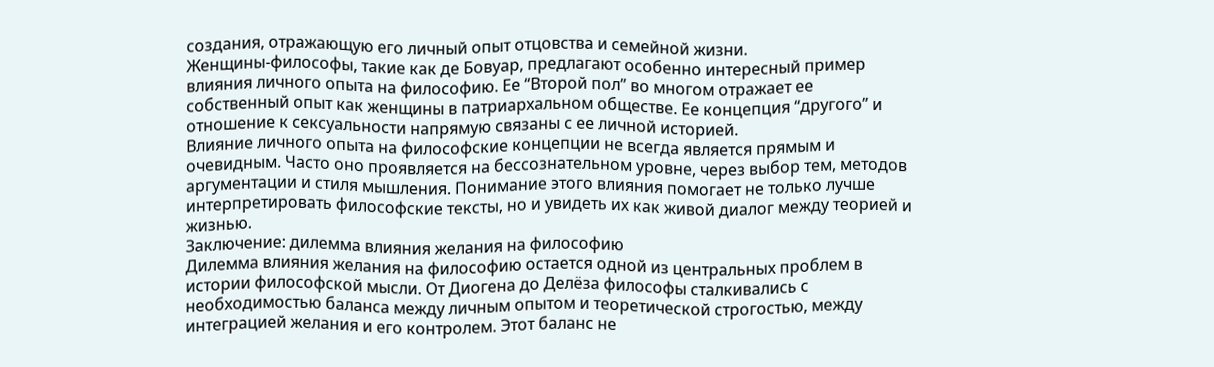создания, отражающую его личный опыт отцовства и семейной жизни.
Женщины-философы, такие как де Бовуар, предлагают особенно интересный пример влияния личного опыта на философию. Ее “Второй пол” во многом отражает ее собственный опыт как женщины в патриархальном обществе. Ее концепция “другого” и отношение к сексуальности напрямую связаны с ее личной историей.
Влияние личного опыта на философские концепции не всегда является прямым и очевидным. Часто оно проявляется на бессознательном уровне, через выбор тем, методов аргументации и стиля мышления. Понимание этого влияния помогает не только лучше интерпретировать философские тексты, но и увидеть их как живой диалог между теорией и жизнью.
Заключение: дилемма влияния желания на философию
Дилемма влияния желания на философию остается одной из центральных проблем в истории философской мысли. От Диогена до Делёза философы сталкивались с необходимостью баланса между личным опытом и теоретической строгостью, между интеграцией желания и его контролем. Этот баланс не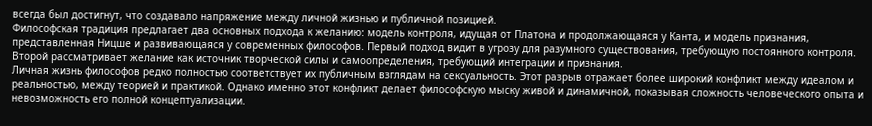всегда был достигнут, что создавало напряжение между личной жизнью и публичной позицией.
Философская традиция предлагает два основных подхода к желанию: модель контроля, идущая от Платона и продолжающаяся у Канта, и модель признания, представленная Ницше и развивающаяся у современных философов. Первый подход видит в угрозу для разумного существования, требующую постоянного контроля. Второй рассматривает желание как источник творческой силы и самоопределения, требующий интеграции и признания.
Личная жизнь философов редко полностью соответствует их публичным взглядам на сексуальность. Этот разрыв отражает более широкий конфликт между идеалом и реальностью, между теорией и практикой. Однако именно этот конфликт делает философскую мыску живой и динамичной, показывая сложность человеческого опыта и невозможность его полной концептуализации.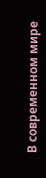В современном мире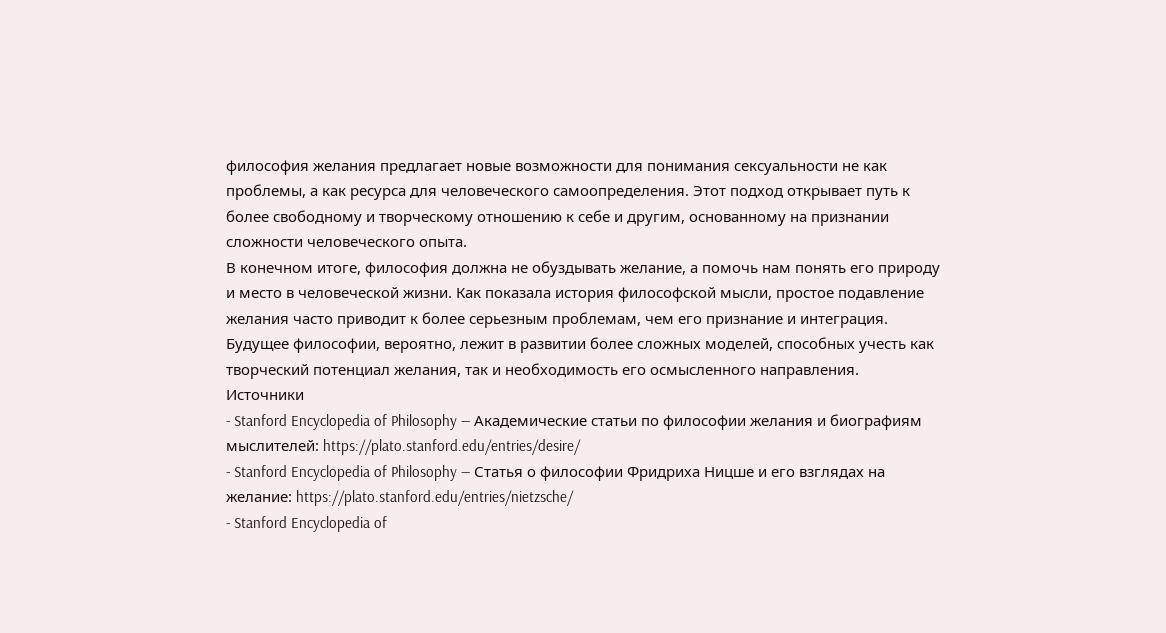философия желания предлагает новые возможности для понимания сексуальности не как проблемы, а как ресурса для человеческого самоопределения. Этот подход открывает путь к более свободному и творческому отношению к себе и другим, основанному на признании сложности человеческого опыта.
В конечном итоге, философия должна не обуздывать желание, а помочь нам понять его природу и место в человеческой жизни. Как показала история философской мысли, простое подавление желания часто приводит к более серьезным проблемам, чем его признание и интеграция. Будущее философии, вероятно, лежит в развитии более сложных моделей, способных учесть как творческий потенциал желания, так и необходимость его осмысленного направления.
Источники
- Stanford Encyclopedia of Philosophy — Академические статьи по философии желания и биографиям мыслителей: https://plato.stanford.edu/entries/desire/
- Stanford Encyclopedia of Philosophy — Статья о философии Фридриха Ницше и его взглядах на желание: https://plato.stanford.edu/entries/nietzsche/
- Stanford Encyclopedia of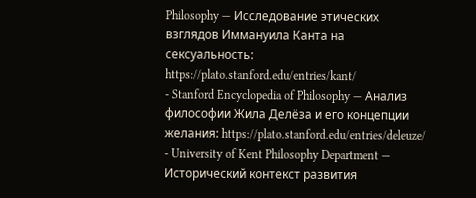Philosophy — Исследование этических взглядов Иммануила Канта на сексуальность: https://plato.stanford.edu/entries/kant/
- Stanford Encyclopedia of Philosophy — Анализ философии Жила Делёза и его концепции желания: https://plato.stanford.edu/entries/deleuze/
- University of Kent Philosophy Department — Исторический контекст развития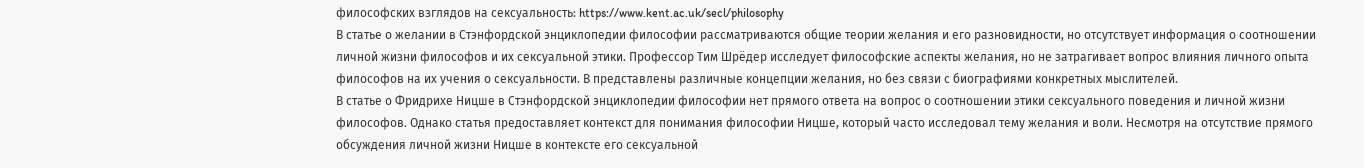философских взглядов на сексуальность: https://www.kent.ac.uk/secl/philosophy
В статье о желании в Стэнфордской энциклопедии философии рассматриваются общие теории желания и его разновидности, но отсутствует информация о соотношении личной жизни философов и их сексуальной этики. Профессор Тим Шрёдер исследует философские аспекты желания, но не затрагивает вопрос влияния личного опыта философов на их учения о сексуальности. В представлены различные концепции желания, но без связи с биографиями конкретных мыслителей.
В статье о Фридрихе Ницше в Стэнфордской энциклопедии философии нет прямого ответа на вопрос о соотношении этики сексуального поведения и личной жизни философов. Однако статья предоставляет контекст для понимания философии Ницше, который часто исследовал тему желания и воли. Несмотря на отсутствие прямого обсуждения личной жизни Ницше в контексте его сексуальной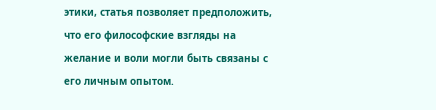этики, статья позволяет предположить, что его философские взгляды на желание и воли могли быть связаны с его личным опытом.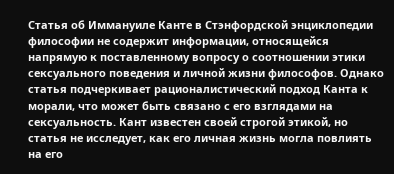Статья об Иммануиле Канте в Стэнфордской энциклопедии философии не содержит информации, относящейся напрямую к поставленному вопросу о соотношении этики сексуального поведения и личной жизни философов. Однако статья подчеркивает рационалистический подход Канта к морали, что может быть связано с его взглядами на сексуальность. Кант известен своей строгой этикой, но статья не исследует, как его личная жизнь могла повлиять на его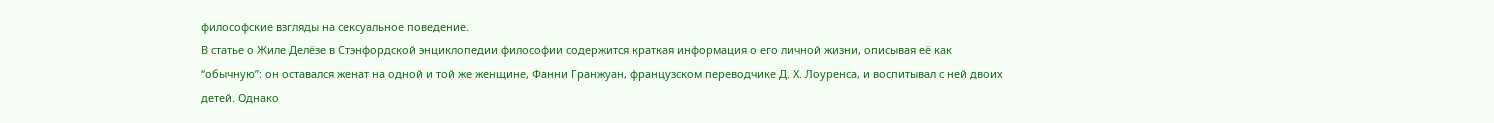философские взгляды на сексуальное поведение.
В статье о Жиле Делёзе в Стэнфордской энциклопедии философии содержится краткая информация о его личной жизни, описывая её как “обычную”: он оставался женат на одной и той же женщине, Фанни Гранжуан, французском переводчике Д. Х. Лоуренса, и воспитывал с ней двоих детей. Однако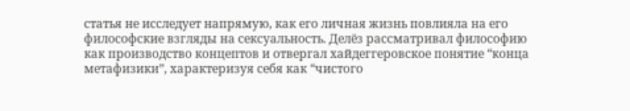статья не исследует напрямую, как его личная жизнь повлияла на его философские взгляды на сексуальность. Делёз рассматривал философию как производство концептов и отвергал хайдеггеровское понятие “конца метафизики”, характеризуя себя как “чистого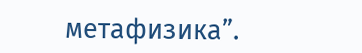метафизика”.